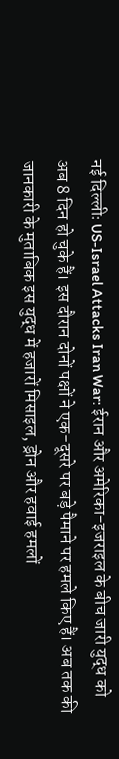नई दिल्लीः US-Israel Attacks Iran War: ईरान और अमेरिका-इजराइल के बीच जारी युद्ध को अब 8 दिन हो चुके हैं। इस दौरान दोनों पक्षों ने एक-दूसरे पर बड़े पैमाने पर हमले किए हैं। अब तक की जानकारी के मुताबिक इस युद्ध में हजारों मिसाइल, ड्रोन और हवाई हमलों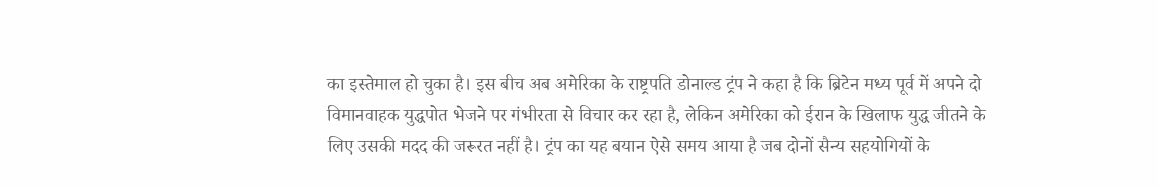का इस्तेमाल हो चुका है। इस बीच अब अमेरिका के राष्ट्रपति डोनाल्ड ट्रंप ने कहा है कि ब्रिटेन मध्य पूर्व में अपने दो विमानवाहक युद्धपोत भेजने पर गंभीरता से विचार कर रहा है, लेकिन अमेरिका को ईरान के खिलाफ युद्ध जीतने के लिए उसकी मदद की जरूरत नहीं है। ट्रंप का यह बयान ऐसे समय आया है जब दोनों सैन्य सहयोगियों के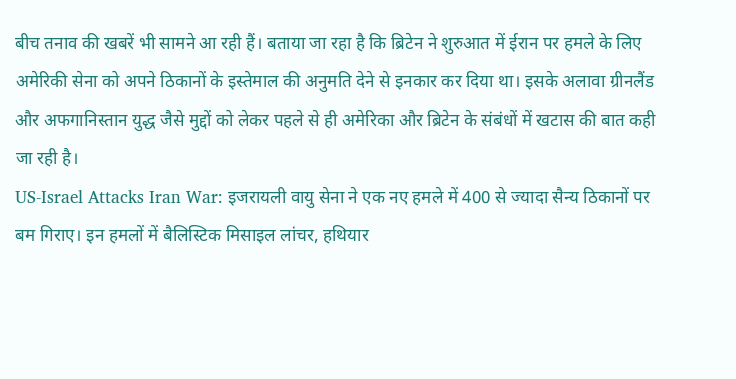बीच तनाव की खबरें भी सामने आ रही हैं। बताया जा रहा है कि ब्रिटेन ने शुरुआत में ईरान पर हमले के लिए अमेरिकी सेना को अपने ठिकानों के इस्तेमाल की अनुमति देने से इनकार कर दिया था। इसके अलावा ग्रीनलैंड और अफगानिस्तान युद्ध जैसे मुद्दों को लेकर पहले से ही अमेरिका और ब्रिटेन के संबंधों में खटास की बात कही जा रही है।
US-Israel Attacks Iran War: इजरायली वायु सेना ने एक नए हमले में 400 से ज्यादा सैन्य ठिकानों पर बम गिराए। इन हमलों में बैलिस्टिक मिसाइल लांचर, हथियार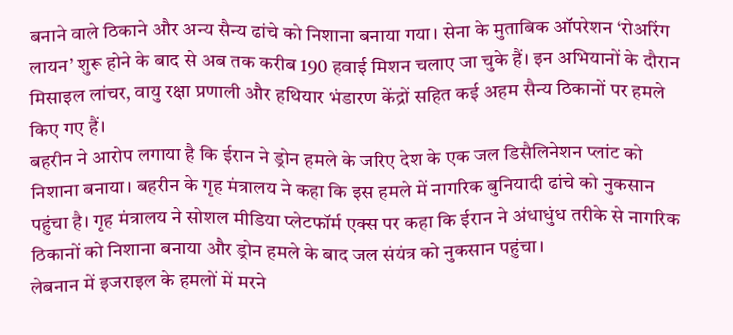बनाने वाले ठिकाने और अन्य सैन्य ढांचे को निशाना बनाया गया। सेना के मुताबिक ऑपरेशन ‘रोअरिंग लायन’ शुरू होने के बाद से अब तक करीब 190 हवाई मिशन चलाए जा चुके हैं। इन अभियानों के दौरान मिसाइल लांचर, वायु रक्षा प्रणाली और हथियार भंडारण केंद्रों सहित कई अहम सैन्य ठिकानों पर हमले किए गए हैं।
बहरीन ने आरोप लगाया है कि ईरान ने ड्रोन हमले के जरिए देश के एक जल डिसैलिनेशन प्लांट को निशाना बनाया। बहरीन के गृह मंत्रालय ने कहा कि इस हमले में नागरिक बुनियादी ढांचे को नुकसान पहुंचा है। गृह मंत्रालय ने सोशल मीडिया प्लेटफॉर्म एक्स पर कहा कि ईरान ने अंधाधुंध तरीके से नागरिक ठिकानों को निशाना बनाया और ड्रोन हमले के बाद जल संयंत्र को नुकसान पहुंचा।
लेबनान में इजराइल के हमलों में मरने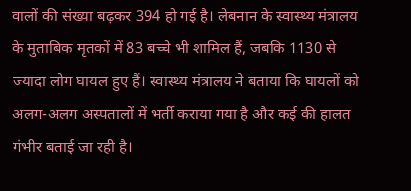वालों की संख्या बढ़कर 394 हो गई है। लेबनान के स्वास्थ्य मंत्रालय के मुताबिक मृतकों में 83 बच्चे भी शामिल हैं, जबकि 1130 से ज्यादा लोग घायल हुए हैं। स्वास्थ्य मंत्रालय ने बताया कि घायलों को अलग-अलग अस्पतालों में भर्ती कराया गया है और कई की हालत गंभीर बताई जा रही है।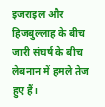इजराइल और हिजबुल्लाह के बीच जारी संघर्ष के बीच लेबनान में हमले तेज हुए हैं।